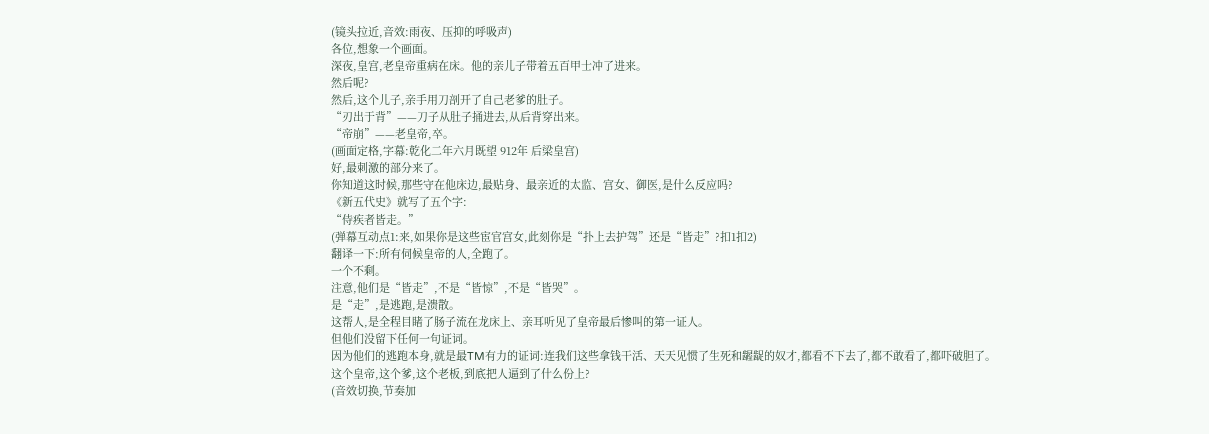(镜头拉近,音效:雨夜、压抑的呼吸声)
各位,想象一个画面。
深夜,皇宫,老皇帝重病在床。他的亲儿子带着五百甲士冲了进来。
然后呢?
然后,这个儿子,亲手用刀剖开了自己老爹的肚子。
“刃出于背”——刀子从肚子捅进去,从后背穿出来。
“帝崩”——老皇帝,卒。
(画面定格,字幕:乾化二年六月既望 912年 后梁皇宫)
好,最刺激的部分来了。
你知道这时候,那些守在他床边,最贴身、最亲近的太监、宫女、御医,是什么反应吗?
《新五代史》就写了五个字:
“侍疾者皆走。”
(弹幕互动点1:来,如果你是这些宦官宫女,此刻你是“扑上去护驾”还是“皆走”?扣1扣2)
翻译一下:所有伺候皇帝的人,全跑了。
一个不剩。
注意,他们是“皆走”,不是“皆惊”,不是“皆哭”。
是“走”,是逃跑,是溃散。
这帮人,是全程目睹了肠子流在龙床上、亲耳听见了皇帝最后惨叫的第一证人。
但他们没留下任何一句证词。
因为他们的逃跑本身,就是最TM有力的证词:连我们这些拿钱干活、天天见惯了生死和龌龊的奴才,都看不下去了,都不敢看了,都吓破胆了。
这个皇帝,这个爹,这个老板,到底把人逼到了什么份上?
(音效切换,节奏加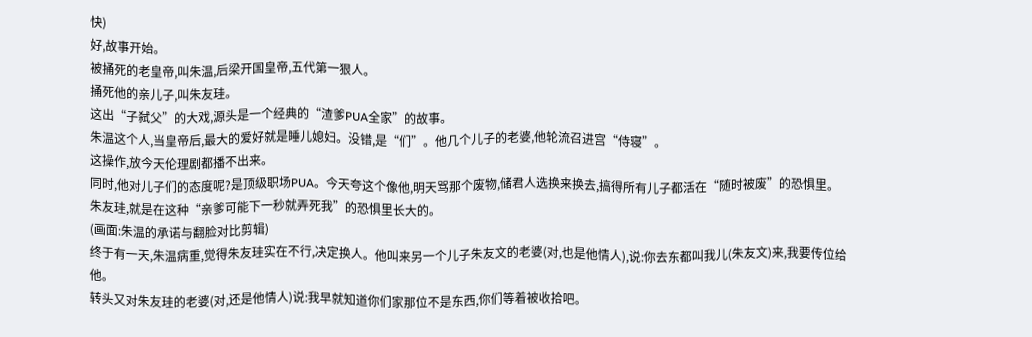快)
好,故事开始。
被捅死的老皇帝,叫朱温,后梁开国皇帝,五代第一狠人。
捅死他的亲儿子,叫朱友珪。
这出“子弑父”的大戏,源头是一个经典的“渣爹PUA全家”的故事。
朱温这个人,当皇帝后,最大的爱好就是睡儿媳妇。没错,是“们”。他几个儿子的老婆,他轮流召进宫“侍寝”。
这操作,放今天伦理剧都播不出来。
同时,他对儿子们的态度呢?是顶级职场PUA。今天夸这个像他,明天骂那个废物,储君人选换来换去,搞得所有儿子都活在“随时被废”的恐惧里。
朱友珪,就是在这种“亲爹可能下一秒就弄死我”的恐惧里长大的。
(画面:朱温的承诺与翻脸对比剪辑)
终于有一天,朱温病重,觉得朱友珪实在不行,决定换人。他叫来另一个儿子朱友文的老婆(对,也是他情人),说:你去东都叫我儿(朱友文)来,我要传位给他。
转头又对朱友珪的老婆(对,还是他情人)说:我早就知道你们家那位不是东西,你们等着被收拾吧。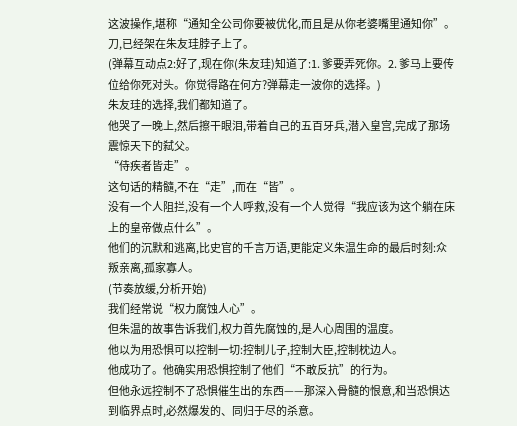这波操作,堪称“通知全公司你要被优化,而且是从你老婆嘴里通知你”。
刀,已经架在朱友珪脖子上了。
(弹幕互动点2:好了,现在你(朱友珪)知道了:1. 爹要弄死你。2. 爹马上要传位给你死对头。你觉得路在何方?弹幕走一波你的选择。)
朱友珪的选择,我们都知道了。
他哭了一晚上,然后擦干眼泪,带着自己的五百牙兵,潜入皇宫,完成了那场震惊天下的弑父。
“侍疾者皆走”。
这句话的精髓,不在“走”,而在“皆”。
没有一个人阻拦,没有一个人呼救,没有一个人觉得“我应该为这个躺在床上的皇帝做点什么”。
他们的沉默和逃离,比史官的千言万语,更能定义朱温生命的最后时刻:众叛亲离,孤家寡人。
(节奏放缓,分析开始)
我们经常说“权力腐蚀人心”。
但朱温的故事告诉我们,权力首先腐蚀的,是人心周围的温度。
他以为用恐惧可以控制一切:控制儿子,控制大臣,控制枕边人。
他成功了。他确实用恐惧控制了他们“不敢反抗”的行为。
但他永远控制不了恐惧催生出的东西——那深入骨髓的恨意,和当恐惧达到临界点时,必然爆发的、同归于尽的杀意。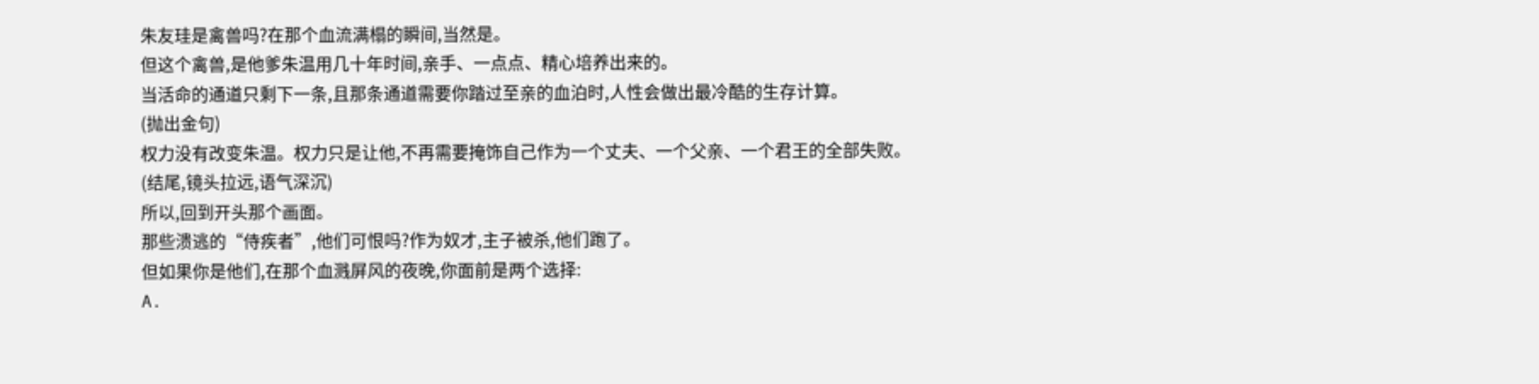朱友珪是禽兽吗?在那个血流满榻的瞬间,当然是。
但这个禽兽,是他爹朱温用几十年时间,亲手、一点点、精心培养出来的。
当活命的通道只剩下一条,且那条通道需要你踏过至亲的血泊时,人性会做出最冷酷的生存计算。
(抛出金句)
权力没有改变朱温。权力只是让他,不再需要掩饰自己作为一个丈夫、一个父亲、一个君王的全部失败。
(结尾,镜头拉远,语气深沉)
所以,回到开头那个画面。
那些溃逃的“侍疾者”,他们可恨吗?作为奴才,主子被杀,他们跑了。
但如果你是他们,在那个血溅屏风的夜晚,你面前是两个选择:
A.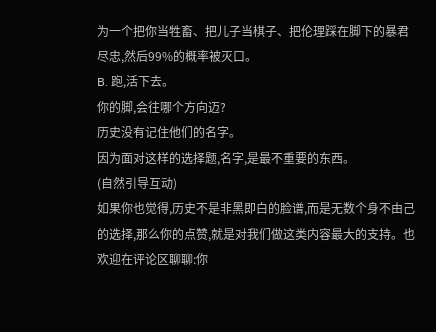为一个把你当牲畜、把儿子当棋子、把伦理踩在脚下的暴君尽忠,然后99%的概率被灭口。
B. 跑,活下去。
你的脚,会往哪个方向迈?
历史没有记住他们的名字。
因为面对这样的选择题,名字,是最不重要的东西。
(自然引导互动)
如果你也觉得,历史不是非黑即白的脸谱,而是无数个身不由己的选择,那么你的点赞,就是对我们做这类内容最大的支持。也欢迎在评论区聊聊:你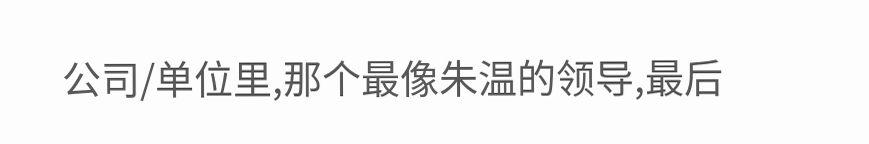公司/单位里,那个最像朱温的领导,最后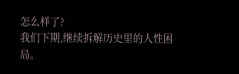怎么样了?
我们下期,继续拆解历史里的人性困局。